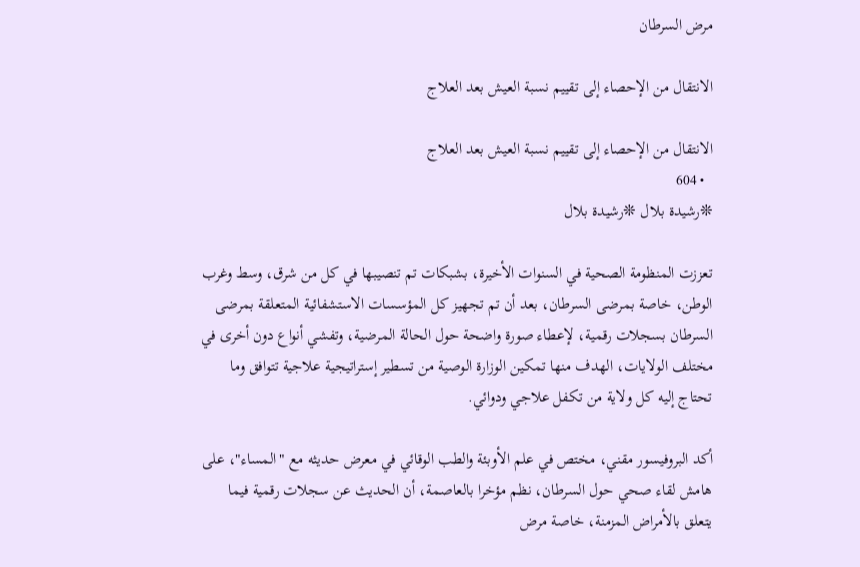مرض السرطان

الانتقال من الإحصاء إلى تقييم نسبة العيش بعد العلاج

الانتقال من الإحصاء إلى تقييم نسبة العيش بعد العلاج
  • 604
❊رشيدة بلال ❊رشيدة بلال

تعززت المنظومة الصحية في السنوات الأخيرة، بشبكات تم تنصيبها في كل من شرق، وسط وغرب الوطن، خاصة بمرضى السرطان، بعد أن تم تجهيز كل المؤسسات الاستشفائية المتعلقة بمرضى السرطان بسجلات رقمية، لإعطاء صورة واضحة حول الحالة المرضية، وتفشي أنواع دون أخرى في مختلف الولايات، الهدف منها تمكين الوزارة الوصية من تسطير إستراتيجية علاجية تتوافق وما تحتاج إليه كل ولاية من تكفل علاجي ودوائي.

أكد البروفيسور مقني، مختص في علم الأوبئة والطب الوقائي في معرض حديثه مع "المساء"، على هامش لقاء صحي حول السرطان، نظم مؤخرا بالعاصمة، أن الحديث عن سجلات رقمية فيما يتعلق بالأمراض المزمنة، خاصة مرض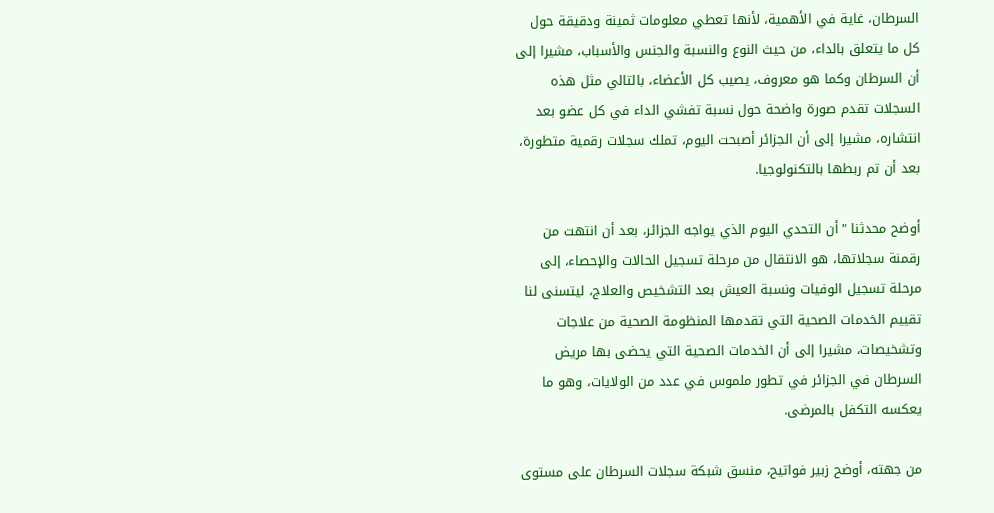السرطان، غاية في الأهمية، لأنها تعطي معلومات ثمينة ودقيقة حول كل ما يتعلق بالداء، من حيث النوع والنسبة والجنس والأسباب، مشيرا إلى أن السرطان وكما هو معروف، يصيب كل الأعضاء، بالتالي مثل هذه السجلات تقدم صورة واضحة حول نسبة تفشي الداء في كل عضو بعد انتشاره، مشيرا إلى أن الجزائر أصبحت اليوم، تملك سجلات رقمية متطورة، بعد أن تم ربطها بالتكنولوجيا.

أوضح محدثنا "أن التحدي اليوم الذي يواجه الجزائر، بعد أن انتهت من رقمنة سجلاتها، هو الانتقال من مرحلة تسجيل الحالات والإحصاء، إلى مرحلة تسجيل الوفيات ونسبة العيش بعد التشخيص والعلاج، ليتسنى لنا تقييم الخدمات الصحية التي تقدمها المنظومة الصحية من علاجات وتشخيصات، مشيرا إلى أن الخدمات الصحية التي يحضى بها مريض السرطان في الجزائر في تطور ملموس في عدد من الولايات، وهو ما يعكسه التكفل بالمرضى.

من جهته، أوضح زبير فواتيح، منسق شبكة سجلات السرطان على مستوى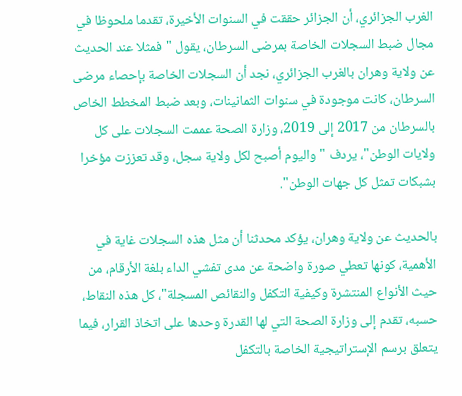الغرب الجزائري، أن الجزائر حققت في السنوات الأخيرة، تقدما ملحوظا في مجال ضبط السجلات الخاصة بمرضى السرطان، يقول "فمثلا عند الحديث عن ولاية وهران بالغرب الجزائري، نجد أن السجلات الخاصة بإحصاء مرضى السرطان، كانت موجودة في سنوات الثمانينات، وبعد ضبط المخطط الخاص بالسرطان من 2017 إلى 2019، وزارة الصحة عممت السجلات على كل  ولايات الوطن"، يردف "واليوم أصبح لكل ولاية سجل، وقد تعززت مؤخرا بشبكات تمثل كل جهات الوطن".

بالحديث عن ولاية وهران، يؤكد محدثنا أن مثل هذه السجلات غاية في الأهمية، كونها تعطي صورة واضحة عن مدى تفشي الداء بلغة الأرقام، من حيث الأنواع المنتشرة وكيفية التكفل والنقائص المسجلة"، كل هذه النقاط، حسبه، تقدم إلى وزارة الصحة التي لها القدرة وحدها على اتخاذ القرار، فيما يتعلق برسم الإستراتيجية الخاصة بالتكفل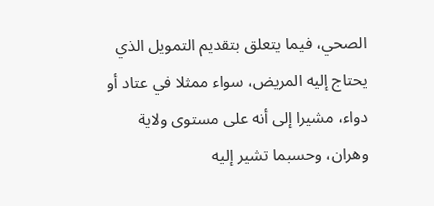الصحي، فيما يتعلق بتقديم التمويل الذي يحتاج إليه المريض، سواء ممثلا في عتاد أو دواء، مشيرا إلى أنه على مستوى ولاية وهران، وحسبما تشير إليه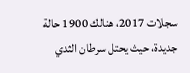سجلات 2017، هنالك 1900 حالة جديدة، حيث يحتل سرطان الثدي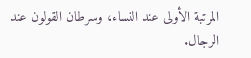المرتبة الأولى عند النساء، وسرطان القولون عند الرجال.